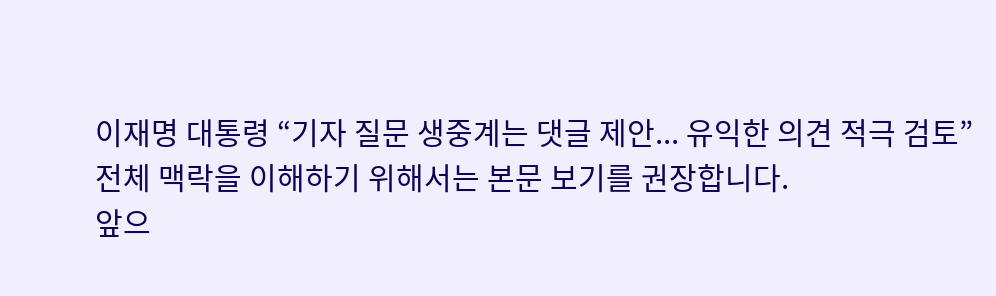이재명 대통령 “기자 질문 생중계는 댓글 제안... 유익한 의견 적극 검토”
전체 맥락을 이해하기 위해서는 본문 보기를 권장합니다.
앞으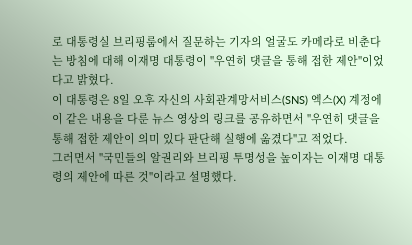로 대통령실 브리핑룸에서 질문하는 기자의 얼굴도 카메라로 비춘다는 방침에 대해 이재명 대통령이 "우연히 댓글을 통해 접한 제안"이었다고 밝혔다.
이 대통령은 8일 오후 자신의 사회관계망서비스(SNS) 엑스(X) 계정에 이 같은 내용을 다룬 뉴스 영상의 링크를 공유하면서 "우연히 댓글을 통해 접한 제안이 의미 있다 판단해 실행에 옮겼다"고 적었다.
그러면서 "국민들의 알권리와 브리핑 투명성을 높이자는 이재명 대통령의 제안에 따른 것"이라고 설명했다.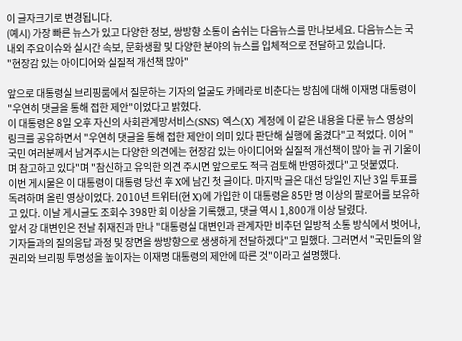이 글자크기로 변경됩니다.
(예시) 가장 빠른 뉴스가 있고 다양한 정보, 쌍방향 소통이 숨쉬는 다음뉴스를 만나보세요. 다음뉴스는 국내외 주요이슈와 실시간 속보, 문화생활 및 다양한 분야의 뉴스를 입체적으로 전달하고 있습니다.
"현장감 있는 아이디어와 실질적 개선책 많아"

앞으로 대통령실 브리핑룸에서 질문하는 기자의 얼굴도 카메라로 비춘다는 방침에 대해 이재명 대통령이 "우연히 댓글을 통해 접한 제안"이었다고 밝혔다.
이 대통령은 8일 오후 자신의 사회관계망서비스(SNS) 엑스(X) 계정에 이 같은 내용을 다룬 뉴스 영상의 링크를 공유하면서 "우연히 댓글을 통해 접한 제안이 의미 있다 판단해 실행에 옮겼다"고 적었다. 이어 "국민 여러분께서 남겨주시는 다양한 의견에는 현장감 있는 아이디어와 실질적 개선책이 많아 늘 귀 기울이며 참고하고 있다"며 "참신하고 유익한 의견 주시면 앞으로도 적극 검토해 반영하겠다"고 덧붙였다.
이번 게시물은 이 대통령이 대통령 당선 후 X에 남긴 첫 글이다. 마지막 글은 대선 당일인 지난 3일 투표를 독려하며 올린 영상이었다. 2010년 트위터(현 X)에 가입한 이 대통령읃 85만 명 이상의 팔로어를 보유하고 있다. 이날 게시글도 조회수 398만 회 이상을 기록했고, 댓글 역시 1,800개 이상 달렸다.
앞서 강 대변인은 전날 취재진과 만나 "대통령실 대변인과 관계자만 비추던 일방적 소통 방식에서 벗어나, 기자들과의 질의응답 과정 및 장면을 쌍방향으로 생생하게 전달하겠다"고 밀했다. 그러면서 "국민들의 알권리와 브리핑 투명성을 높이자는 이재명 대통령의 제안에 따른 것"이라고 설명했다.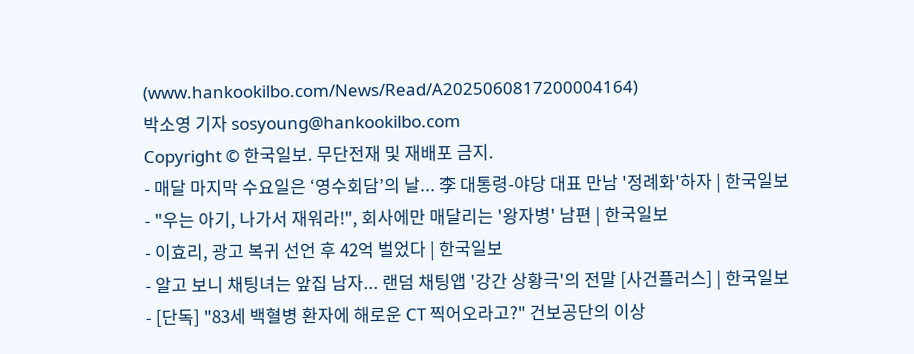(www.hankookilbo.com/News/Read/A2025060817200004164)
박소영 기자 sosyoung@hankookilbo.com
Copyright © 한국일보. 무단전재 및 재배포 금지.
- 매달 마지막 수요일은 ‘영수회담’의 날... 李 대통령-야당 대표 만남 '정례화'하자 | 한국일보
- "우는 아기, 나가서 재워라!", 회사에만 매달리는 '왕자병' 남편 | 한국일보
- 이효리, 광고 복귀 선언 후 42억 벌었다 | 한국일보
- 알고 보니 채팅녀는 앞집 남자... 랜덤 채팅앱 '강간 상황극'의 전말 [사건플러스] | 한국일보
- [단독] "83세 백혈병 환자에 해로운 CT 찍어오라고?" 건보공단의 이상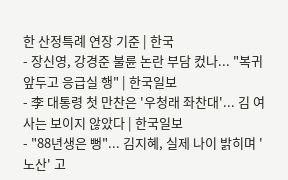한 산정특례 연장 기준 | 한국
- 장신영, 강경준 불륜 논란 부담 컸나... "복귀 앞두고 응급실 행" | 한국일보
- 李 대통령 첫 만찬은 '우청래 좌찬대'... 김 여사는 보이지 않았다 | 한국일보
- "88년생은 뻥"... 김지혜, 실제 나이 밝히며 '노산' 고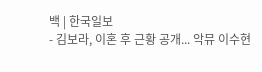백 | 한국일보
- 김보라, 이혼 후 근황 공개... 악뮤 이수현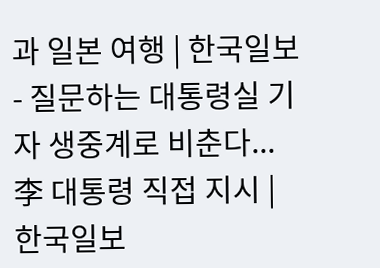과 일본 여행 | 한국일보
- 질문하는 대통령실 기자 생중계로 비춘다... 李 대통령 직접 지시 | 한국일보